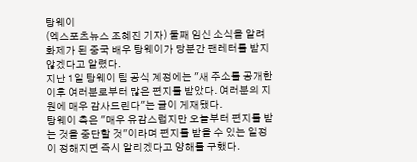탕웨이
(엑스포츠뉴스 조혜진 기자) 둘째 임신 소식을 알려 화제가 된 중국 배우 탕웨이가 당분간 팬레터를 받지 않겠다고 알렸다.
지난 1일 탕웨이 팀 공식 계정에는 "새 주소를 공개한 이후 여러분로부터 많은 편지를 받았다. 여러분의 지원에 매우 감사드린다"는 글이 게재됐다.
탕웨이 측은 "매우 유감스럽지만 오늘부터 편지를 받는 것을 중단할 것"이라며 편지를 받을 수 있는 일정이 정해지면 즉시 알리겠다고 양해를 구했다.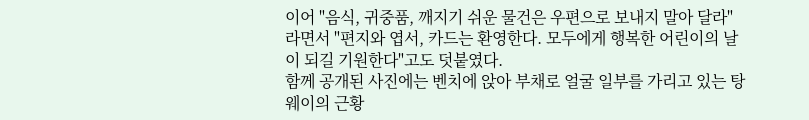이어 "음식, 귀중품, 깨지기 쉬운 물건은 우편으로 보내지 말아 달라"라면서 "편지와 엽서, 카드는 환영한다. 모두에게 행복한 어린이의 날이 되길 기원한다"고도 덧붙였다.
함께 공개된 사진에는 벤치에 앉아 부채로 얼굴 일부를 가리고 있는 탕웨이의 근황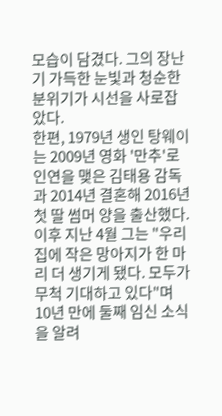모습이 담겼다. 그의 장난기 가득한 눈빛과 청순한 분위기가 시선을 사로잡았다.
한편, 1979년 생인 탕웨이는 2009년 영화 '만추'로 인연을 맺은 김태용 감독과 2014년 결혼해 2016년 첫 딸 썸머 양을 출산했다.
이후 지난 4월 그는 "우리 집에 작은 망아지가 한 마리 더 생기게 됐다. 모두가 무척 기대하고 있다"며 10년 만에 둘째 임신 소식을 알려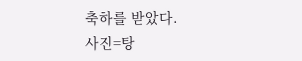축하를 받았다.
사진=탕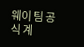웨이 팀 공식 계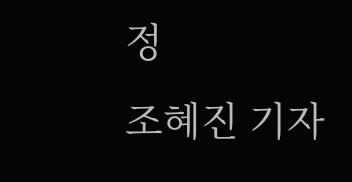정
조혜진 기자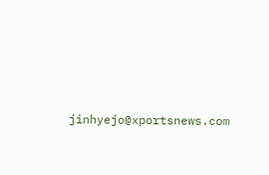jinhyejo@xportsnews.com